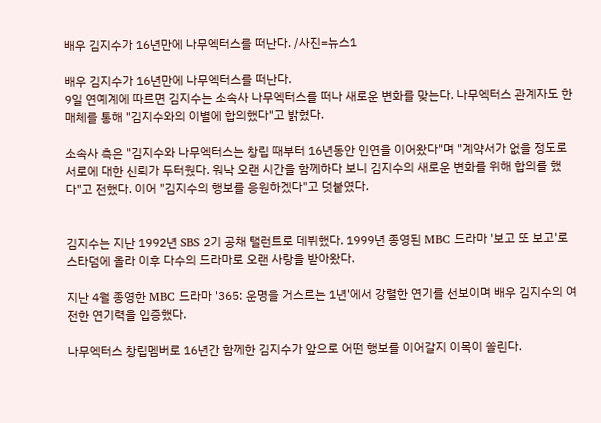배우 김지수가 16년만에 나무엑터스를 떠난다. /사진=뉴스1

배우 김지수가 16년만에 나무엑터스를 떠난다.
9일 연예계에 따르면 김지수는 소속사 나무엑터스를 떠나 새로운 변화를 맞는다. 나무엑터스 관계자도 한 매체를 통해 "김지수와의 이별에 합의했다"고 밝혔다.

소속사 측은 "김지수와 나무엑터스는 창립 때부터 16년동안 인연을 이어왔다"며 "계약서가 없을 정도로 서로에 대한 신뢰가 두터웠다. 워낙 오랜 시간을 함께하다 보니 김지수의 새로운 변화를 위해 합의를 했다"고 전했다. 이어 "김지수의 행보를 응원하겠다"고 덧붙였다.


김지수는 지난 1992년 SBS 2기 공채 탤런트로 데뷔했다. 1999년 종영된 MBC 드라마 '보고 또 보고'로 스타덤에 올라 이후 다수의 드라마로 오랜 사랑을 받아왔다.

지난 4월 종영한 MBC 드라마 '365: 운명을 거스르는 1년'에서 강렬한 연기를 선보이며 배우 김지수의 여전한 연기력을 입증했다.

나무엑터스 창립멤버로 16년간 함께한 김지수가 앞으로 어떤 행보를 이어갈지 이목이 쏠린다.